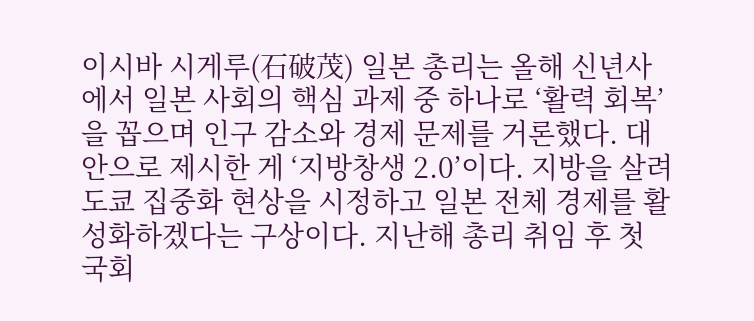이시바 시게루(石破茂) 일본 총리는 올해 신년사에서 일본 사회의 핵심 과제 중 하나로 ‘활력 회복’을 꼽으며 인구 감소와 경제 문제를 거론했다. 대안으로 제시한 게 ‘지방창생 2.0’이다. 지방을 살려 도쿄 집중화 현상을 시정하고 일본 전체 경제를 활성화하겠다는 구상이다. 지난해 총리 취임 후 첫 국회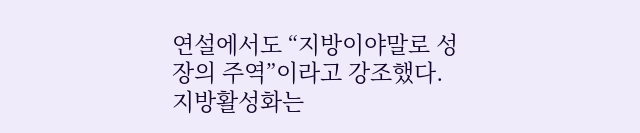연설에서도 “지방이야말로 성장의 주역”이라고 강조했다. 지방활성화는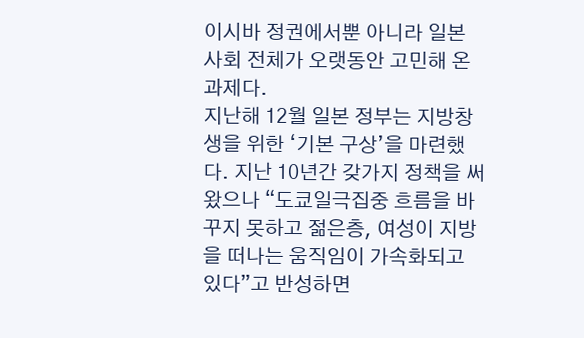이시바 정권에서뿐 아니라 일본 사회 전체가 오랫동안 고민해 온 과제다.
지난해 12월 일본 정부는 지방창생을 위한 ‘기본 구상’을 마련했다. 지난 10년간 갖가지 정책을 써왔으나 “도쿄일극집중 흐름을 바꾸지 못하고 젊은층, 여성이 지방을 떠나는 움직임이 가속화되고 있다”고 반성하면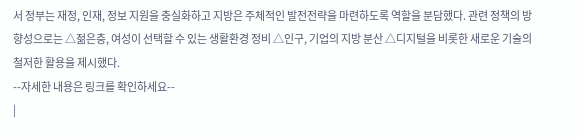서 정부는 재정, 인재, 정보 지원을 충실화하고 지방은 주체적인 발전전략을 마련하도록 역할을 분담했다. 관련 정책의 방향성으로는 △젊은층, 여성이 선택할 수 있는 생활환경 정비 △인구, 기업의 지방 분산 △디지털을 비롯한 새로운 기술의 철저한 활용을 제시했다.
--자세한 내용은 링크를 확인하세요--
|